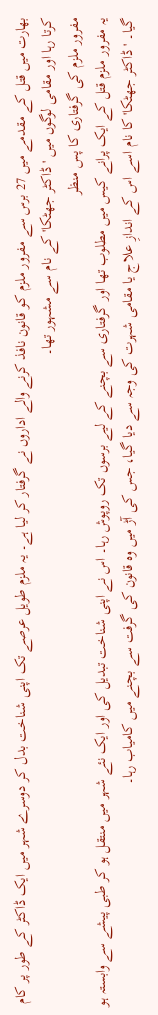بھارت میں قتل کے مقدمے میں 27 برس سے مفرور ملزم کو قانون نافذ کرنے والے اداروں نے گرفتار کر لیا ہے۔ یہ ملزم طویل عرصے تک اپنی شناخت بدل کر دوسرے شہر میں ایک ڈاکٹر کے طور پر کام کرتا رہا اور مقامی لوگوں میں 'ڈاکٹر جھٹکا' کے نام سے مشہور تھا۔
مفرور ملزم کی گرفتاری کا پس منظر
یہ مفرور ملزم قتل کے ایک پرانے کیس میں مطلوب تھا اور گرفتاری سے بچنے کے لیے برسوں تک روپوش رہا۔ اس نے اپنی شناخت تبدیل کی اور ایک نئے شہر میں منتقل ہو کر طبی پیشے سے وابستہ ہو گیا۔ 'ڈاکٹر جھٹکا' کا نام اسے اس کے اندازِ علاج یا مقامی شہرت کی وجہ سے دیا گیا، جس کی آڑ میں وہ قانون کی گرفت سے بچنے میں کامیاب رہا۔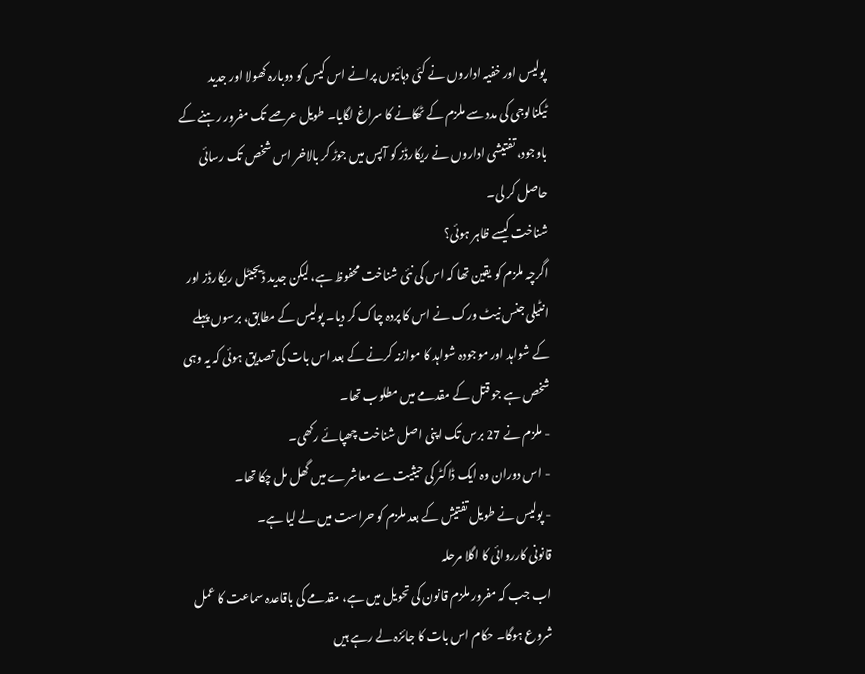پولیس اور خفیہ اداروں نے کئی دہائیوں پرانے اس کیس کو دوبارہ کھولا اور جدید ٹیکنالوجی کی مدد سے ملزم کے ٹھکانے کا سراغ لگایا۔ طویل عرصے تک مفرور رہنے کے باوجود، تفتیشی اداروں نے ریکارڈز کو آپس میں جوڑ کر بالاخر اس شخص تک رسائی حاصل کر لی۔
شناخت کیسے ظاہر ہوئی؟
اگرچہ ملزم کو یقین تھا کہ اس کی نئی شناخت محفوظ ہے، لیکن جدید ڈیجیٹل ریکارڈز اور انٹیلی جنس نیٹ ورک نے اس کا پردہ چاک کر دیا۔ پولیس کے مطابق، برسوں پہلے کے شواہد اور موجودہ شواہد کا موازنہ کرنے کے بعد اس بات کی تصدیق ہوئی کہ یہ وہی شخص ہے جو قتل کے مقدمے میں مطلوب تھا۔
- ملزم نے 27 برس تک اپنی اصل شناخت چھپائے رکھی۔
- اس دوران وہ ایک ڈاکٹر کی حیثیت سے معاشرے میں گھل مل چکا تھا۔
- پولیس نے طویل تفتیش کے بعد ملزم کو حراست میں لے لیا ہے۔
قانونی کارروائی کا اگلا مرحلہ
اب جب کہ مفرور ملزم قانون کی تحویل میں ہے، مقدمے کی باقاعدہ سماعت کا عمل شروع ہوگا۔ حکام اس بات کا جائزہ لے رہے ہیں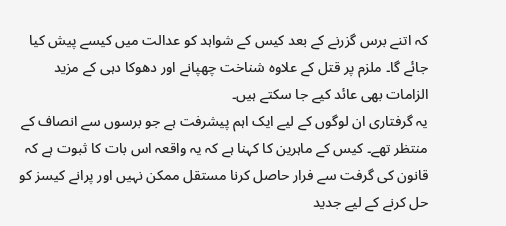کہ اتنے برس گزرنے کے بعد کیس کے شواہد کو عدالت میں کیسے پیش کیا جائے گا۔ ملزم پر قتل کے علاوہ شناخت چھپانے اور دھوکا دہی کے مزید الزامات بھی عائد کیے جا سکتے ہیں۔
یہ گرفتاری ان لوگوں کے لیے ایک اہم پیشرفت ہے جو برسوں سے انصاف کے منتظر تھے۔ کیس کے ماہرین کا کہنا ہے کہ یہ واقعہ اس بات کا ثبوت ہے کہ قانون کی گرفت سے فرار حاصل کرنا مستقل ممکن نہیں اور پرانے کیسز کو حل کرنے کے لیے جدید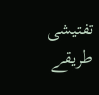تفتیشی طریقے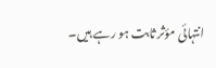انتہائی مؤثر ثابت ہو رہے ہیں۔